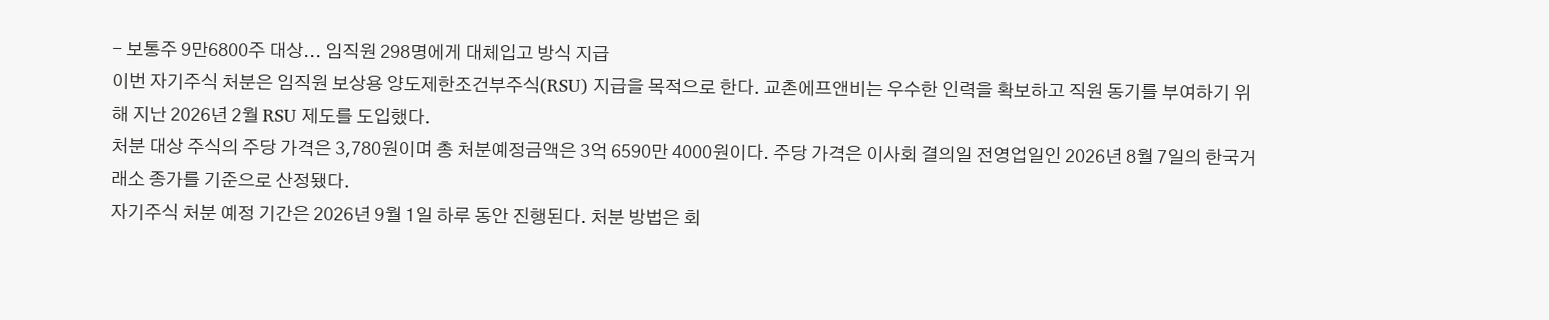- 보통주 9만6800주 대상... 임직원 298명에게 대체입고 방식 지급
이번 자기주식 처분은 임직원 보상용 양도제한조건부주식(RSU) 지급을 목적으로 한다. 교촌에프앤비는 우수한 인력을 확보하고 직원 동기를 부여하기 위해 지난 2026년 2월 RSU 제도를 도입했다.
처분 대상 주식의 주당 가격은 3,780원이며 총 처분예정금액은 3억 6590만 4000원이다. 주당 가격은 이사회 결의일 전영업일인 2026년 8월 7일의 한국거래소 종가를 기준으로 산정됐다.
자기주식 처분 예정 기간은 2026년 9월 1일 하루 동안 진행된다. 처분 방법은 회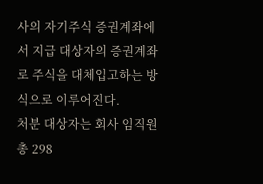사의 자기주식 증권계좌에서 지급 대상자의 증권계좌로 주식을 대체입고하는 방식으로 이루어진다.
처분 대상자는 회사 임직원 총 298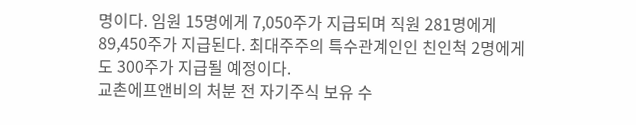명이다. 임원 15명에게 7,050주가 지급되며 직원 281명에게 89,450주가 지급된다. 최대주주의 특수관계인인 친인척 2명에게도 300주가 지급될 예정이다.
교촌에프앤비의 처분 전 자기주식 보유 수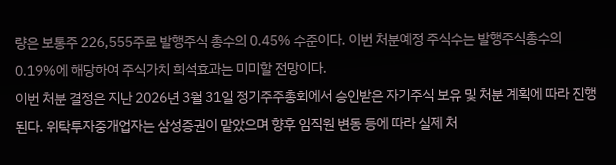량은 보통주 226,555주로 발행주식 총수의 0.45% 수준이다. 이번 처분예정 주식수는 발행주식총수의 0.19%에 해당하여 주식가치 희석효과는 미미할 전망이다.
이번 처분 결정은 지난 2026년 3월 31일 정기주주총회에서 승인받은 자기주식 보유 및 처분 계획에 따라 진행된다. 위탁투자중개업자는 삼성증권이 맡았으며 향후 임직원 변동 등에 따라 실제 처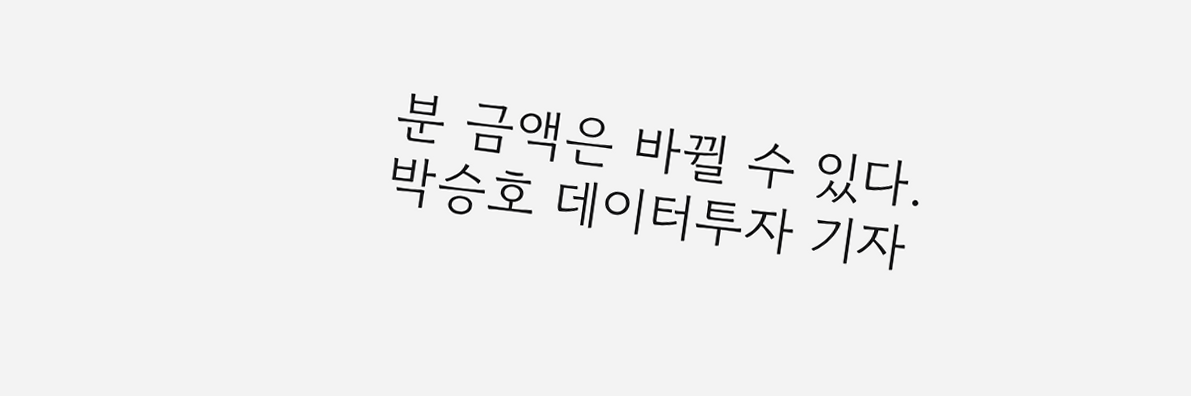분 금액은 바뀔 수 있다.
박승호 데이터투자 기자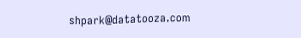shpark@datatooza.com